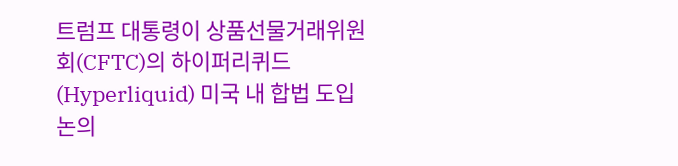트럼프 대통령이 상품선물거래위원회(CFTC)의 하이퍼리퀴드(Hyperliquid) 미국 내 합법 도입 논의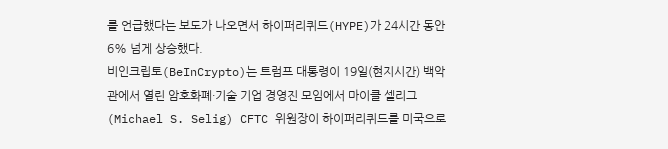를 언급했다는 보도가 나오면서 하이퍼리퀴드(HYPE)가 24시간 동안 6% 넘게 상승했다.
비인크립토(BeInCrypto)는 트럼프 대통령이 19일(현지시간) 백악관에서 열린 암호화폐·기술 기업 경영진 모임에서 마이클 셀리그(Michael S. Selig) CFTC 위원장이 하이퍼리퀴드를 미국으로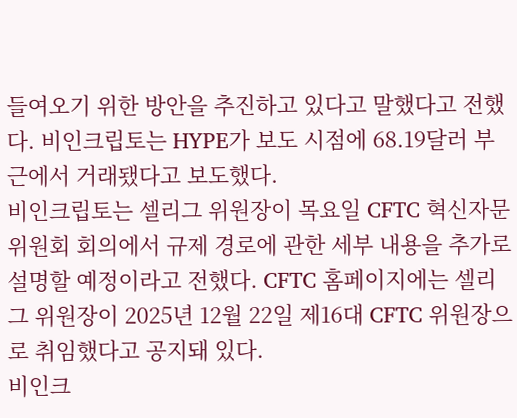들여오기 위한 방안을 추진하고 있다고 말했다고 전했다. 비인크립토는 HYPE가 보도 시점에 68.19달러 부근에서 거래됐다고 보도했다.
비인크립토는 셀리그 위원장이 목요일 CFTC 혁신자문위원회 회의에서 규제 경로에 관한 세부 내용을 추가로 설명할 예정이라고 전했다. CFTC 홈페이지에는 셀리그 위원장이 2025년 12월 22일 제16대 CFTC 위원장으로 취임했다고 공지돼 있다.
비인크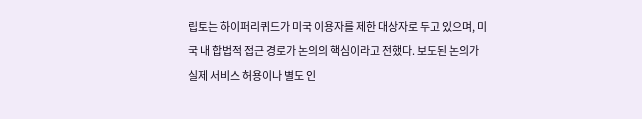립토는 하이퍼리퀴드가 미국 이용자를 제한 대상자로 두고 있으며, 미국 내 합법적 접근 경로가 논의의 핵심이라고 전했다. 보도된 논의가 실제 서비스 허용이나 별도 인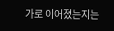가로 이어졌는지는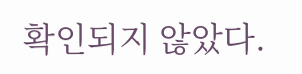확인되지 않았다.